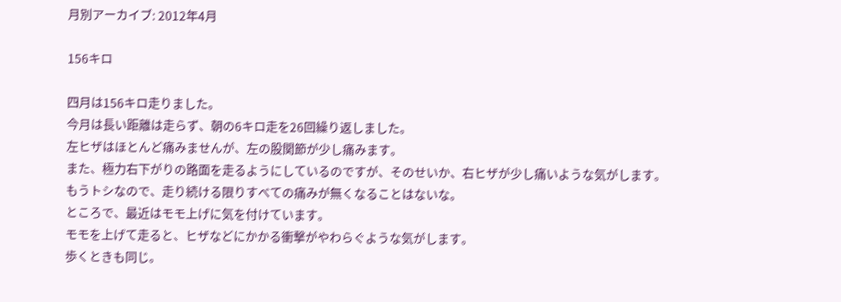月別アーカイブ: 2012年4月

156キロ

四月は156キロ走りました。
今月は長い距離は走らず、朝の6キロ走を26回繰り返しました。
左ヒザはほとんど痛みませんが、左の股関節が少し痛みます。
また、極力右下がりの路面を走るようにしているのですが、そのせいか、右ヒザが少し痛いような気がします。
もうトシなので、走り続ける限りすべての痛みが無くなることはないな。
ところで、最近はモモ上げに気を付けています。
モモを上げて走ると、ヒザなどにかかる衝撃がやわらぐような気がします。
歩くときも同じ。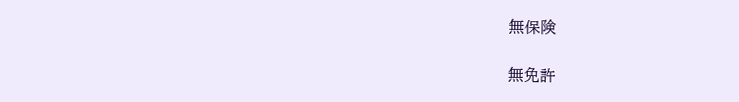無保険

無免許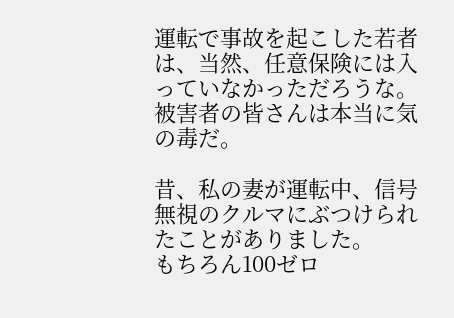運転で事故を起こした若者は、当然、任意保険には入っていなかっただろうな。
被害者の皆さんは本当に気の毒だ。

昔、私の妻が運転中、信号無視のクルマにぶつけられたことがありました。
もちろん100ゼロ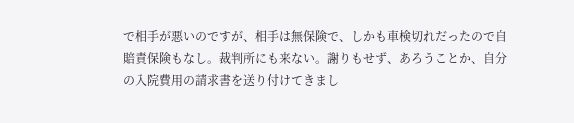で相手が悪いのですが、相手は無保険で、しかも車検切れだったので自賠責保険もなし。裁判所にも来ない。謝りもせず、あろうことか、自分の入院費用の請求書を送り付けてきまし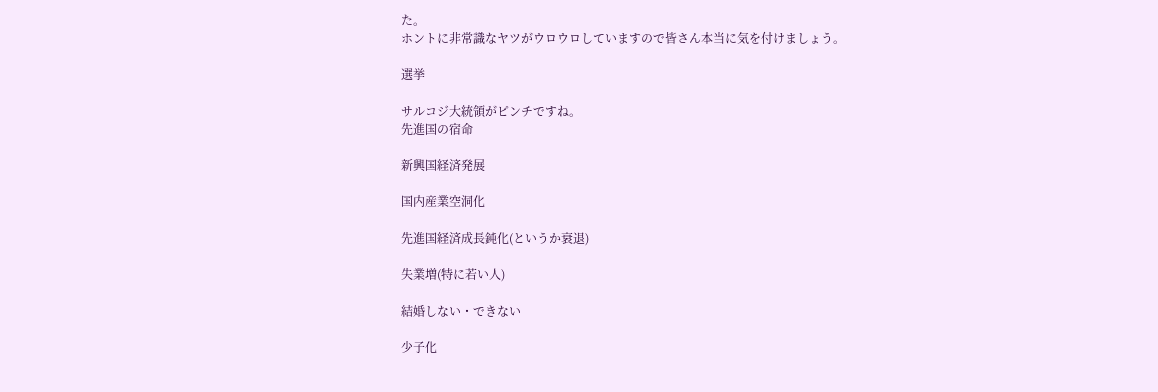た。
ホントに非常識なヤツがウロウロしていますので皆さん本当に気を付けましょう。

選挙

サルコジ大統領がピンチですね。
先進国の宿命

新興国経済発展

国内産業空洞化

先進国経済成長鈍化(というか衰退)

失業増(特に若い人)

結婚しない・できない

少子化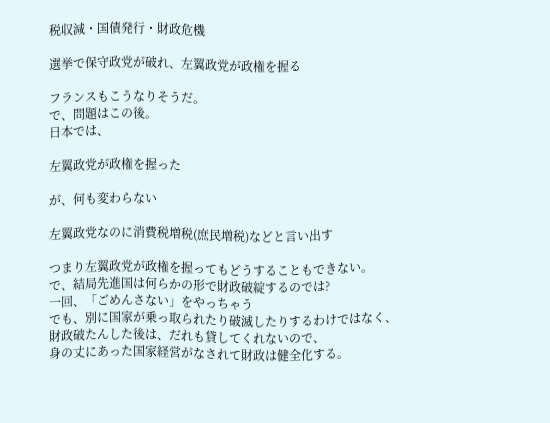税収減・国債発行・財政危機

選挙で保守政党が破れ、左翼政党が政権を握る

フランスもこうなりそうだ。
で、問題はこの後。
日本では、

左翼政党が政権を握った

が、何も変わらない

左翼政党なのに消費税増税(庶民増税)などと言い出す

つまり左翼政党が政権を握ってもどうすることもできない。
で、結局先進国は何らかの形で財政破綻するのでは?
一回、「ごめんさない」をやっちゃう
でも、別に国家が乗っ取られたり破滅したりするわけではなく、
財政破たんした後は、だれも貸してくれないので、
身の丈にあった国家経営がなされて財政は健全化する。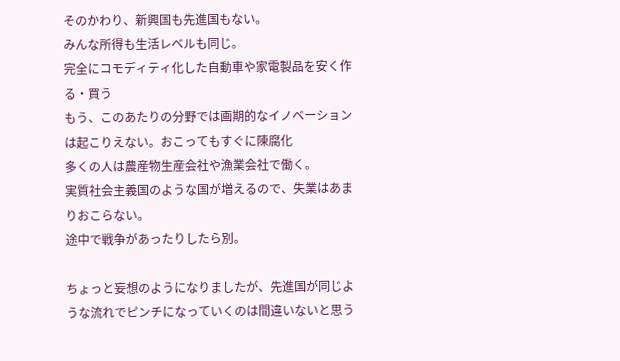そのかわり、新興国も先進国もない。
みんな所得も生活レベルも同じ。
完全にコモディティ化した自動車や家電製品を安く作る・買う
もう、このあたりの分野では画期的なイノベーションは起こりえない。おこってもすぐに陳腐化
多くの人は農産物生産会社や漁業会社で働く。
実質社会主義国のような国が増えるので、失業はあまりおこらない。
途中で戦争があったりしたら別。

ちょっと妄想のようになりましたが、先進国が同じような流れでピンチになっていくのは間違いないと思う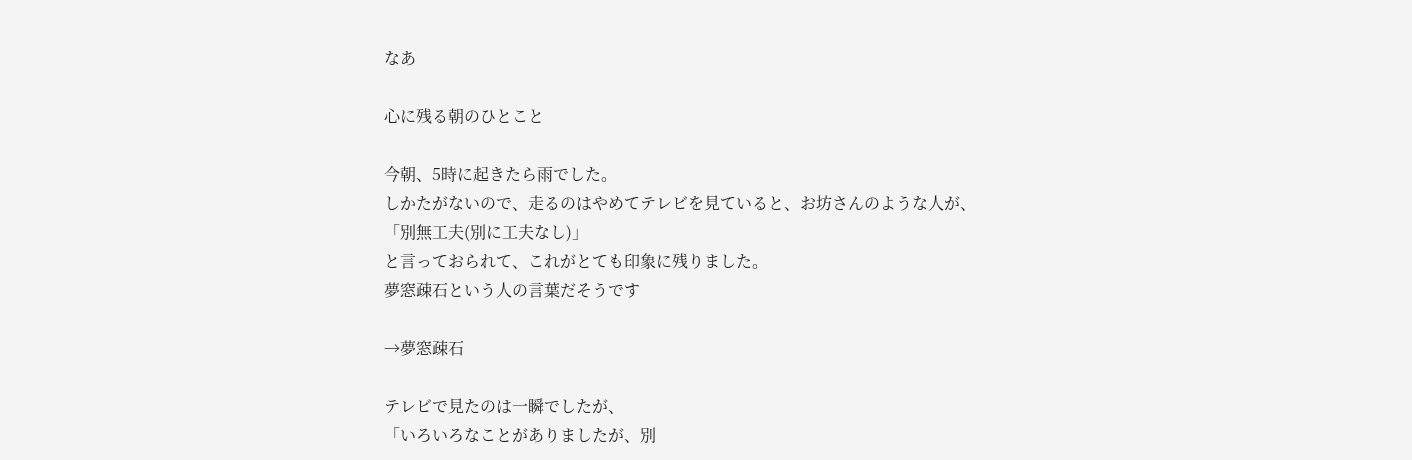なあ

心に残る朝のひとこと

今朝、5時に起きたら雨でした。
しかたがないので、走るのはやめてテレビを見ていると、お坊さんのような人が、
「別無工夫(別に工夫なし)」
と言っておられて、これがとても印象に残りました。
夢窓疎石という人の言葉だそうです

→夢窓疎石

テレビで見たのは一瞬でしたが、
「いろいろなことがありましたが、別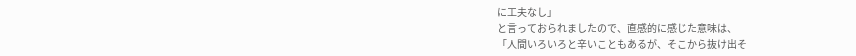に工夫なし」
と言っておられましたので、直感的に感じた意味は、
「人間いろいろと辛いこともあるが、そこから抜け出そ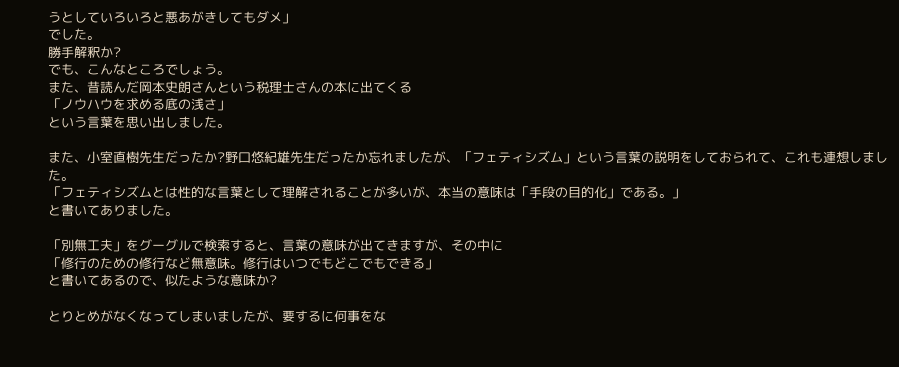うとしていろいろと悪あがきしてもダメ」
でした。
勝手解釈か?
でも、こんなところでしょう。
また、昔読んだ岡本史朗さんという税理士さんの本に出てくる
「ノウハウを求める底の浅さ」
という言葉を思い出しました。

また、小室直樹先生だったか?野口悠紀雄先生だったか忘れましたが、「フェティシズム」という言葉の説明をしておられて、これも連想しました。
「フェティシズムとは性的な言葉として理解されることが多いが、本当の意味は「手段の目的化」である。」
と書いてありました。

「別無工夫」をグーグルで検索すると、言葉の意味が出てきますが、その中に
「修行のための修行など無意味。修行はいつでもどこでもできる」
と書いてあるので、似たような意味か?

とりとめがなくなってしまいましたが、要するに何事をな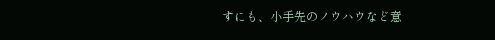すにも、小手先のノウハウなど意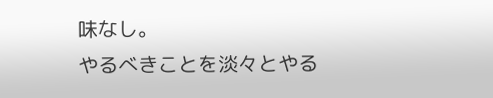味なし。
やるべきことを淡々とやる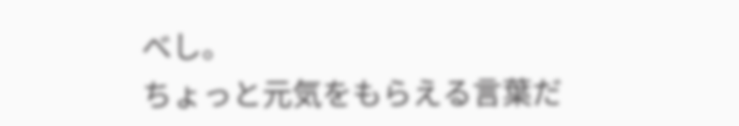べし。
ちょっと元気をもらえる言葉だ